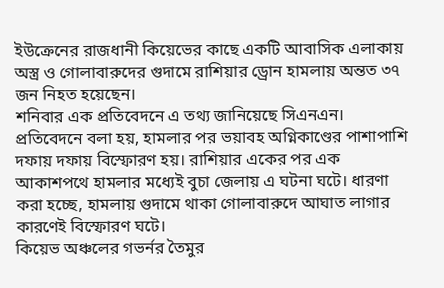ইউক্রেনের রাজধানী কিয়েভের কাছে একটি আবাসিক এলাকায় অস্ত্র ও গোলাবারুদের গুদামে রাশিয়ার ড্রোন হামলায় অন্তত ৩৭ জন নিহত হয়েছেন।
শনিবার এক প্রতিবেদনে এ তথ্য জানিয়েছে সিএনএন।
প্রতিবেদনে বলা হয়, হামলার পর ভয়াবহ অগ্নিকাণ্ডের পাশাপাশি দফায় দফায় বিস্ফোরণ হয়। রাশিয়ার একের পর এক আকাশপথে হামলার মধ্যেই বুচা জেলায় এ ঘটনা ঘটে। ধারণা করা হচ্ছে, হামলায় গুদামে থাকা গোলাবারুদে আঘাত লাগার কারণেই বিস্ফোরণ ঘটে।
কিয়েভ অঞ্চলের গভর্নর তৈমুর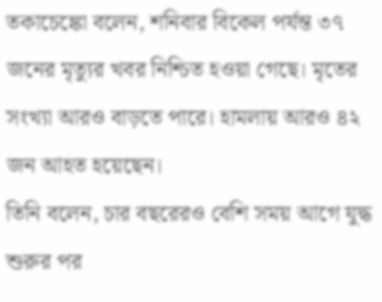তকাচেঙ্কো বলেন, শনিবার বিকেল পর্যন্ত ৩৭ জনের মৃত্যুর খবর নিশ্চিত হওয়া গেছে। মৃতের সংখ্যা আরও বাড়তে পারে। হামলায় আরও ৪২ জন আহত হয়েছেন।
তিনি বলেন, চার বছরেরও বেশি সময় আগে যুদ্ধ শুরুর পর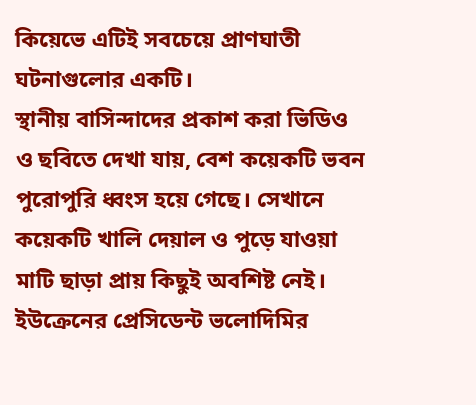কিয়েভে এটিই সবচেয়ে প্রাণঘাতী ঘটনাগুলোর একটি।
স্থানীয় বাসিন্দাদের প্রকাশ করা ভিডিও ও ছবিতে দেখা যায়, বেশ কয়েকটি ভবন পুরোপুরি ধ্বংস হয়ে গেছে। সেখানে কয়েকটি খালি দেয়াল ও পুড়ে যাওয়া মাটি ছাড়া প্রায় কিছুই অবশিষ্ট নেই।
ইউক্রেনের প্রেসিডেন্ট ভলোদিমির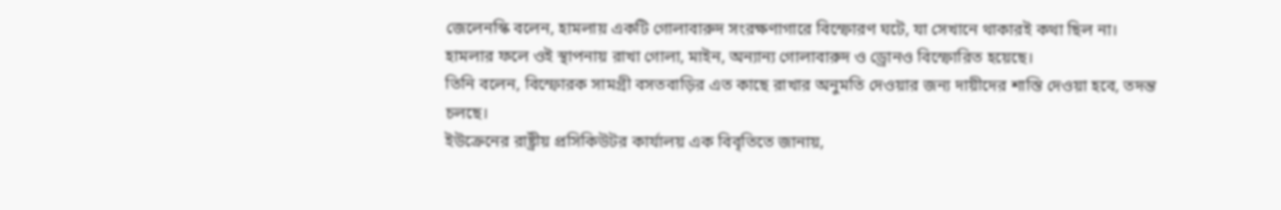জেলেনস্কি বলেন, হামলায় একটি গোলাবারুদ সংরক্ষণাগারে বিস্ফোরণ ঘটে, যা সেখানে থাকারই কথা ছিল না। হামলার ফলে ওই স্থাপনায় রাখা গোলা, মাইন, অন্যান্য গোলাবারুদ ও ড্রোনও বিস্ফোরিত হয়েছে।
তিনি বলেন, বিস্ফোরক সামগ্রী বসতবাড়ির এত কাছে রাখার অনুমতি দেওয়ার জন্য দায়ীদের শাস্তি দেওয়া হবে, তদন্ত চলছে।
ইউক্রেনের রাষ্ট্রীয় প্রসিকিউটর কার্যালয় এক বিবৃতিতে জানায়,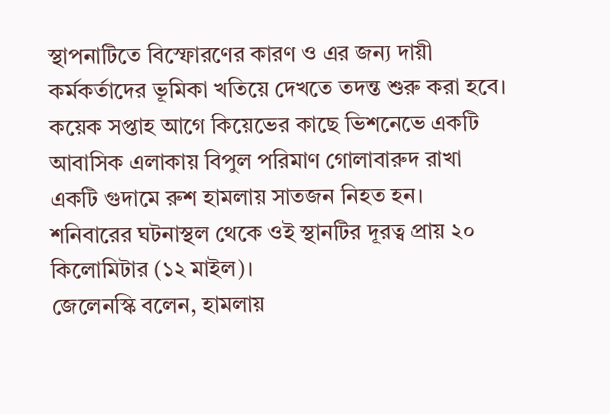স্থাপনাটিতে বিস্ফোরণের কারণ ও এর জন্য দায়ী কর্মকর্তাদের ভূমিকা খতিয়ে দেখতে তদন্ত শুরু করা হবে।
কয়েক সপ্তাহ আগে কিয়েভের কাছে ভিশনেভে একটি আবাসিক এলাকায় বিপুল পরিমাণ গোলাবারুদ রাখা একটি গুদামে রুশ হামলায় সাতজন নিহত হন। শনিবারের ঘটনাস্থল থেকে ওই স্থানটির দূরত্ব প্রায় ২০ কিলোমিটার (১২ মাইল)।
জেলেনস্কি বলেন, হামলায়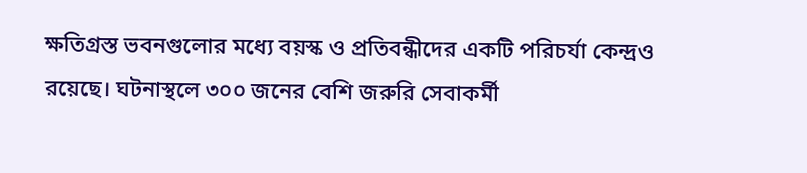ক্ষতিগ্রস্ত ভবনগুলোর মধ্যে বয়স্ক ও প্রতিবন্ধীদের একটি পরিচর্যা কেন্দ্রও রয়েছে। ঘটনাস্থলে ৩০০ জনের বেশি জরুরি সেবাকর্মী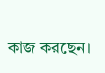কাজ করছেন।